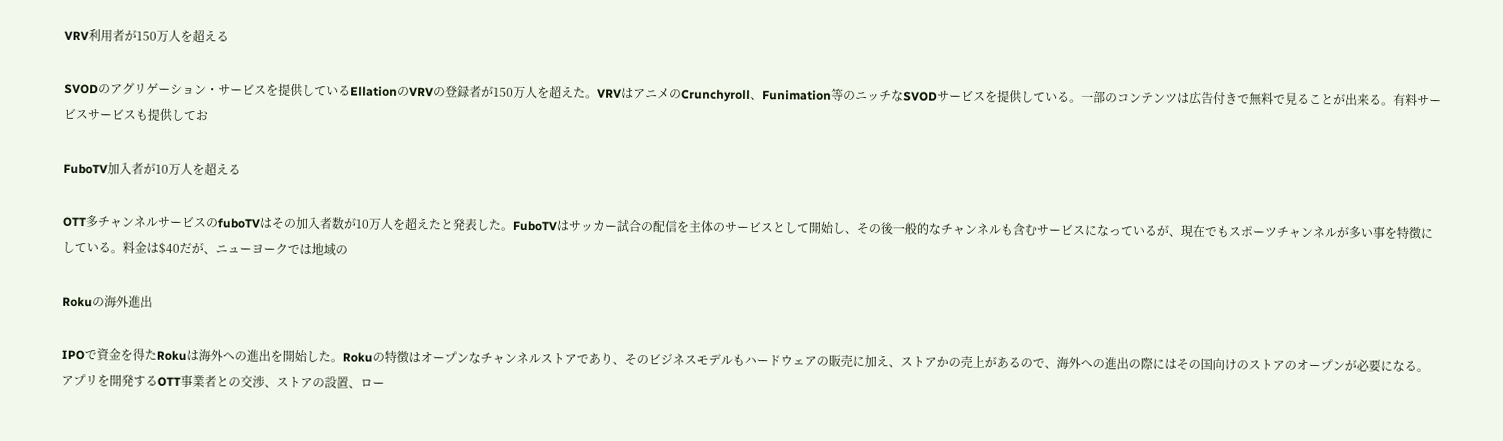VRV利用者が150万人を超える

SVODのアグリゲーション・サービスを提供しているEllationのVRVの登録者が150万人を超えた。VRVはアニメのCrunchyroll、Funimation等のニッチなSVODサービスを提供している。一部のコンテンツは広告付きで無料で見ることが出来る。有料サービスサービスも提供してお

FuboTV加入者が10万人を超える

OTT多チャンネルサービスのfuboTVはその加入者数が10万人を超えたと発表した。FuboTVはサッカー試合の配信を主体のサービスとして開始し、その後一般的なチャンネルも含むサービスになっているが、現在でもスポーツチャンネルが多い事を特徴にしている。料金は$40だが、ニューヨークでは地域の

Rokuの海外進出

IPOで資金を得たRokuは海外への進出を開始した。Rokuの特徴はオープンなチャンネルストアであり、そのビジネスモデルもハードウェアの販売に加え、ストアかの売上があるので、海外への進出の際にはその国向けのストアのオープンが必要になる。アプリを開発するOTT事業者との交渉、ストアの設置、ロー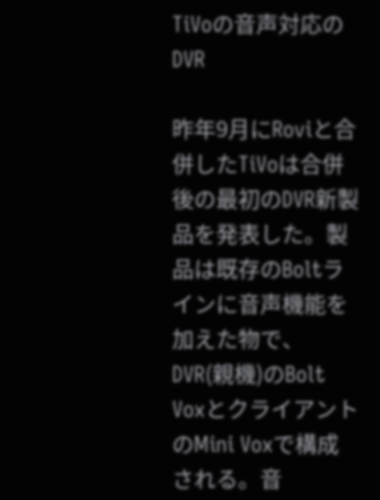TiVoの音声対応のDVR

昨年9月にRoviと合併したTiVoは合併後の最初のDVR新製品を発表した。製品は既存のBoltラインに音声機能を加えた物で、DVR(親機)のBolt VoxとクライアントのMini Voxで構成される。音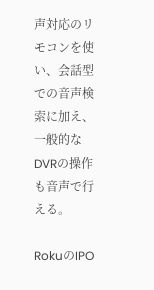声対応のリモコンを使い、会話型での音声検索に加え、一般的なDVRの操作も音声で行える。

RokuのIPO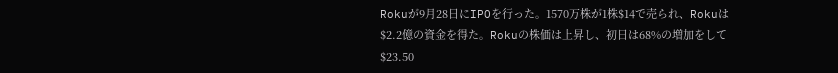Rokuが9月28日にIPOを行った。1570万株が1株$14で売られ、Rokuは$2.2億の資金を得た。Rokuの株価は上昇し、初日は68%の増加をして$23.50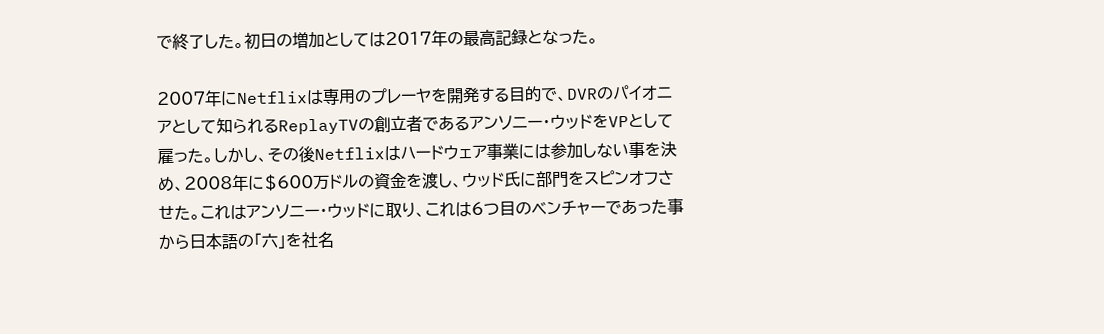で終了した。初日の増加としては2017年の最高記録となった。

2007年にNetflixは専用のプレーヤを開発する目的で、DVRのパイオニアとして知られるReplayTVの創立者であるアンソニー・ウッドをVPとして雇った。しかし、その後Netflixはハードウェア事業には参加しない事を決め、2008年に$600万ドルの資金を渡し、ウッド氏に部門をスピンオフさせた。これはアンソニー・ウッドに取り、これは6つ目のベンチャーであった事から日本語の「六」を社名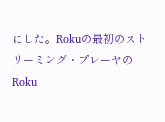にした。Rokuの最初のストリーミング・プレーヤのRoku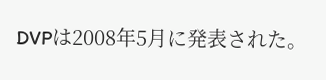DVPは2008年5月に発表された。